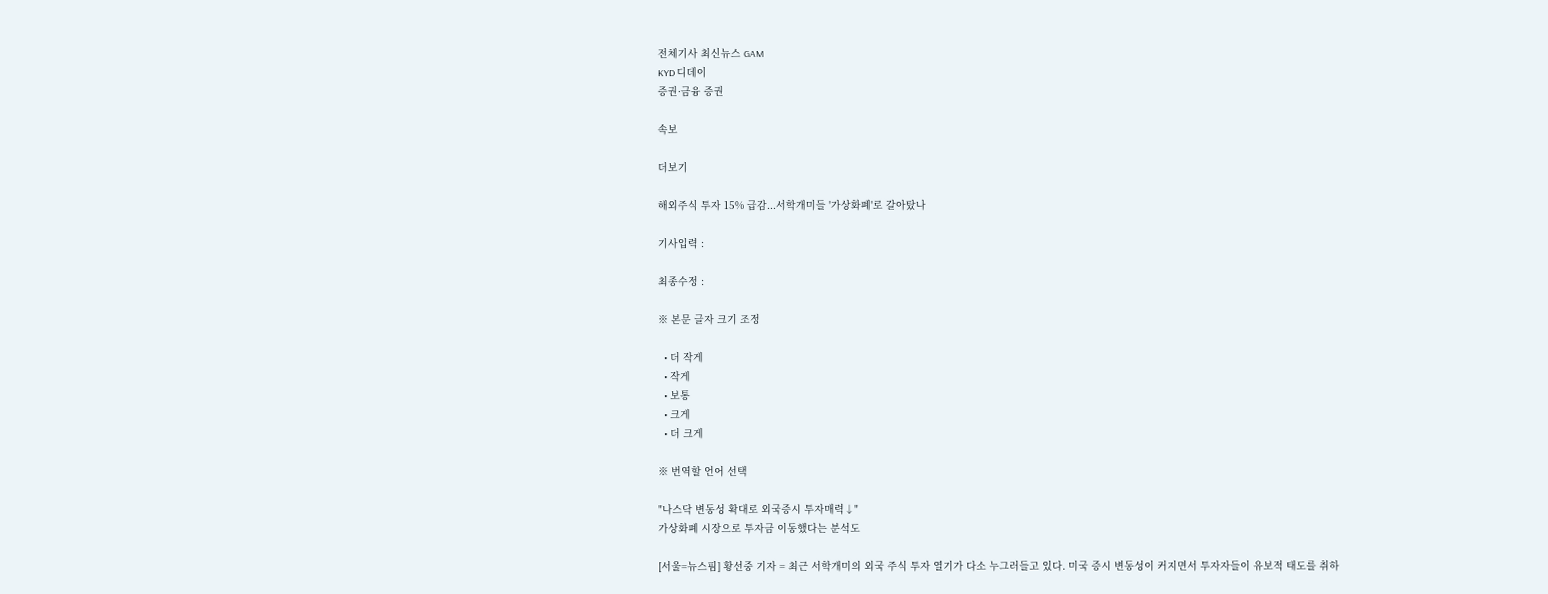전체기사 최신뉴스 GAM
KYD 디데이
증권·금융 증권

속보

더보기

해외주식 투자 15% 급감...서학개미들 '가상화폐'로 갈아탔나

기사입력 :

최종수정 :

※ 본문 글자 크기 조정

  • 더 작게
  • 작게
  • 보통
  • 크게
  • 더 크게

※ 번역할 언어 선택

"나스닥 변동성 확대로 외국증시 투자매력↓"
가상화폐 시장으로 투자금 이동했다는 분석도

[서울=뉴스핌] 황선중 기자 = 최근 서학개미의 외국 주식 투자 열기가 다소 누그러들고 있다. 미국 증시 변동성이 커지면서 투자자들이 유보적 태도를 취하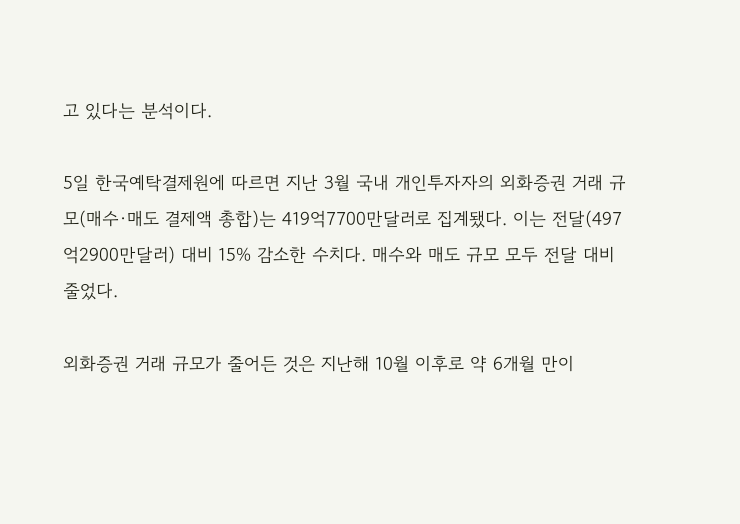고 있다는 분석이다.

5일 한국예탁결제원에 따르면 지난 3월 국내 개인투자자의 외화증권 거래 규모(매수·매도 결제액 총합)는 419억7700만달러로 집계됐다. 이는 전달(497억2900만달러) 대비 15% 감소한 수치다. 매수와 매도 규모 모두 전달 대비 줄었다.

외화증권 거래 규모가 줄어든 것은 지난해 10월 이후로 약 6개월 만이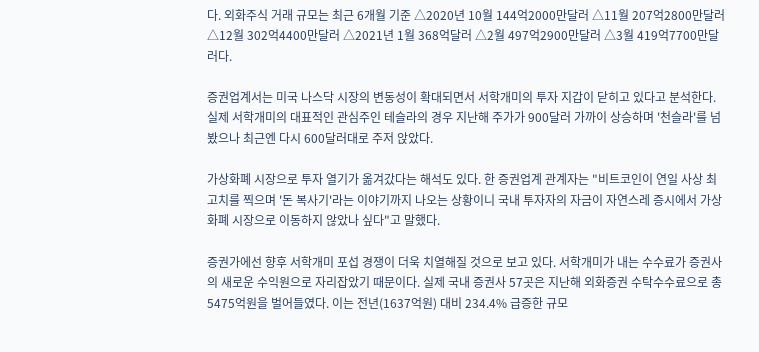다. 외화주식 거래 규모는 최근 6개월 기준 △2020년 10월 144억2000만달러 △11월 207억2800만달러 △12월 302억4400만달러 △2021년 1월 368억달러 △2월 497억2900만달러 △3월 419억7700만달러다.

증권업계서는 미국 나스닥 시장의 변동성이 확대되면서 서학개미의 투자 지갑이 닫히고 있다고 분석한다. 실제 서학개미의 대표적인 관심주인 테슬라의 경우 지난해 주가가 900달러 가까이 상승하며 '천슬라'를 넘봤으나 최근엔 다시 600달러대로 주저 앉았다.

가상화폐 시장으로 투자 열기가 옮겨갔다는 해석도 있다. 한 증권업계 관계자는 "비트코인이 연일 사상 최고치를 찍으며 '돈 복사기'라는 이야기까지 나오는 상황이니 국내 투자자의 자금이 자연스레 증시에서 가상화폐 시장으로 이동하지 않았나 싶다"고 말했다.

증권가에선 향후 서학개미 포섭 경쟁이 더욱 치열해질 것으로 보고 있다. 서학개미가 내는 수수료가 증권사의 새로운 수익원으로 자리잡았기 때문이다. 실제 국내 증권사 57곳은 지난해 외화증권 수탁수수료으로 총 5475억원을 벌어들였다. 이는 전년(1637억원) 대비 234.4% 급증한 규모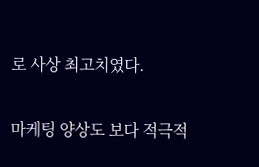로 사상 최고치였다.

마케팅 양상도 보다 적극적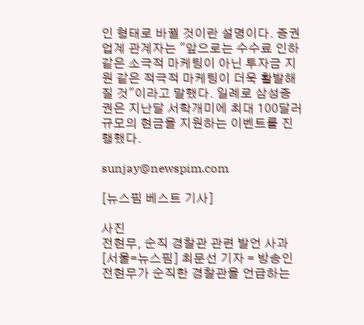인 형태로 바뀔 것이란 설명이다. 증권업계 관계자는 "앞으로는 수수료 인하 같은 소극적 마케팅이 아닌 투자금 지원 같은 적극적 마케팅이 더욱 활발해질 것"이라고 말했다. 일례로 삼성증권은 지난달 서학개미에 최대 100달러 규모의 현금을 지원하는 이벤트를 진행했다.

sunjay@newspim.com

[뉴스핌 베스트 기사]

사진
전현무, 순직 경찰관 관련 발언 사과 [서울=뉴스핌] 최문선 기자 = 방송인 전현무가 순직한 경찰관을 언급하는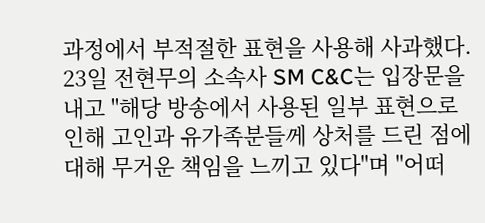과정에서 부적절한 표현을 사용해 사과했다. 23일 전현무의 소속사 SM C&C는 입장문을 내고 "해당 방송에서 사용된 일부 표현으로 인해 고인과 유가족분들께 상처를 드린 점에 대해 무거운 책임을 느끼고 있다"며 "어떠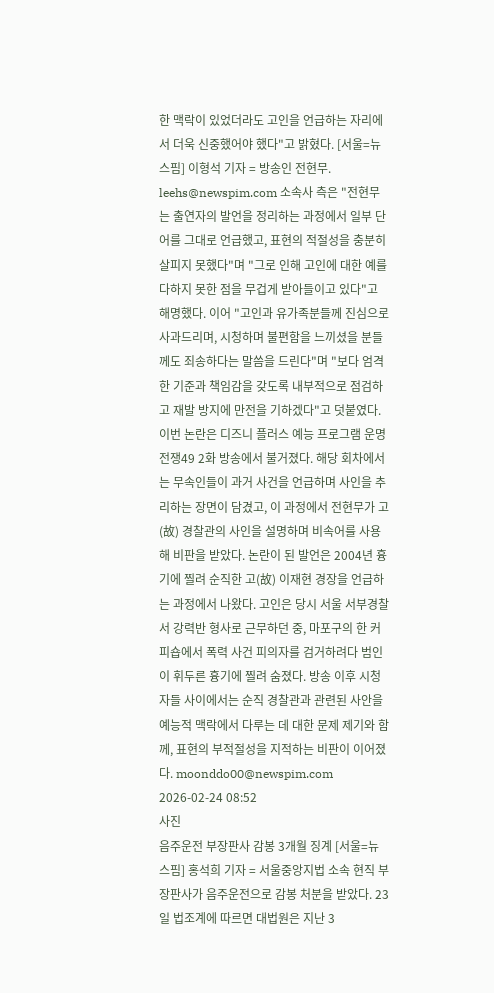한 맥락이 있었더라도 고인을 언급하는 자리에서 더욱 신중했어야 했다"고 밝혔다. [서울=뉴스핌] 이형석 기자 = 방송인 전현무. leehs@newspim.com 소속사 측은 "전현무는 출연자의 발언을 정리하는 과정에서 일부 단어를 그대로 언급했고, 표현의 적절성을 충분히 살피지 못했다"며 "그로 인해 고인에 대한 예를 다하지 못한 점을 무겁게 받아들이고 있다"고 해명했다. 이어 "고인과 유가족분들께 진심으로 사과드리며, 시청하며 불편함을 느끼셨을 분들께도 죄송하다는 말씀을 드린다"며 "보다 엄격한 기준과 책임감을 갖도록 내부적으로 점검하고 재발 방지에 만전을 기하겠다"고 덧붙였다. 이번 논란은 디즈니 플러스 예능 프로그램 운명전쟁49 2화 방송에서 불거졌다. 해당 회차에서는 무속인들이 과거 사건을 언급하며 사인을 추리하는 장면이 담겼고, 이 과정에서 전현무가 고(故) 경찰관의 사인을 설명하며 비속어를 사용해 비판을 받았다. 논란이 된 발언은 2004년 흉기에 찔려 순직한 고(故) 이재현 경장을 언급하는 과정에서 나왔다. 고인은 당시 서울 서부경찰서 강력반 형사로 근무하던 중, 마포구의 한 커피숍에서 폭력 사건 피의자를 검거하려다 범인이 휘두른 흉기에 찔려 숨졌다. 방송 이후 시청자들 사이에서는 순직 경찰관과 관련된 사안을 예능적 맥락에서 다루는 데 대한 문제 제기와 함께, 표현의 부적절성을 지적하는 비판이 이어졌다. moonddo00@newspim.com 2026-02-24 08:52
사진
음주운전 부장판사 감봉 3개월 징계 [서울=뉴스핌] 홍석희 기자 = 서울중앙지법 소속 현직 부장판사가 음주운전으로 감봉 처분을 받았다. 23일 법조계에 따르면 대법원은 지난 3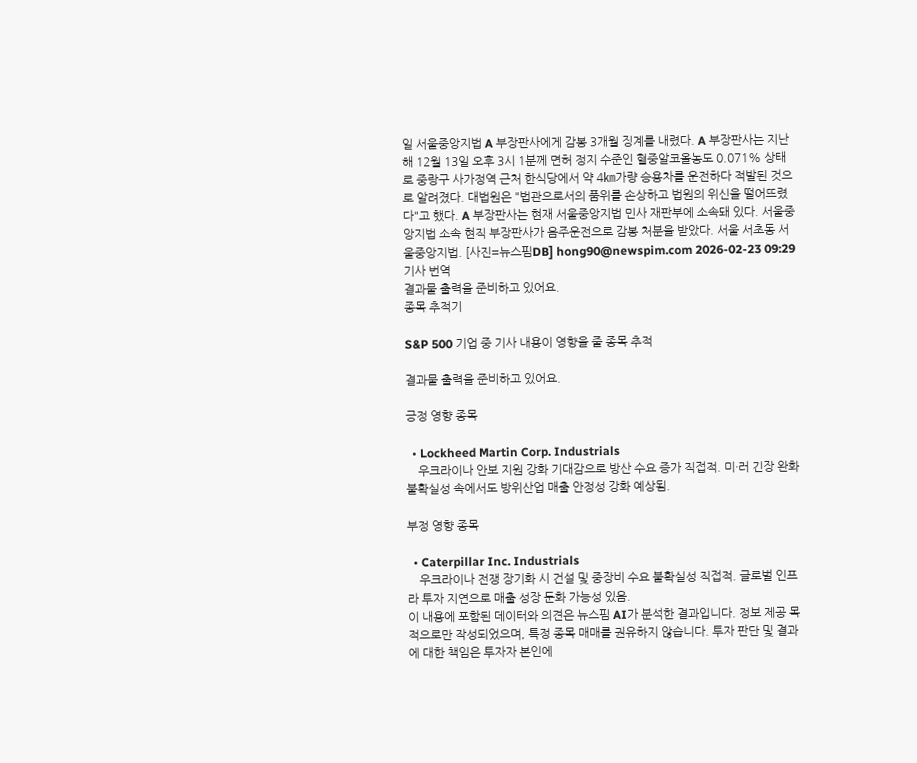일 서울중앙지법 A 부장판사에게 감봉 3개월 징계를 내렸다. A 부장판사는 지난해 12월 13일 오후 3시 1분께 면허 정지 수준인 혈중알코올농도 0.071% 상태로 중랑구 사가정역 근처 한식당에서 약 4㎞가량 승용차를 운전하다 적발된 것으로 알려졌다. 대법원은 "법관으로서의 품위를 손상하고 법원의 위신을 떨어뜨렸다"고 했다. A 부장판사는 현재 서울중앙지법 민사 재판부에 소속돼 있다. 서울중앙지법 소속 현직 부장판사가 음주운전으로 감봉 처분을 받았다. 서울 서초동 서울중앙지법. [사진=뉴스핌DB] hong90@newspim.com 2026-02-23 09:29
기사 번역
결과물 출력을 준비하고 있어요.
종목 추적기

S&P 500 기업 중 기사 내용이 영향을 줄 종목 추적

결과물 출력을 준비하고 있어요.

긍정 영향 종목

  • Lockheed Martin Corp. Industrials
    우크라이나 안보 지원 강화 기대감으로 방산 수요 증가 직접적. 미·러 긴장 완화 불확실성 속에서도 방위산업 매출 안정성 강화 예상됨.

부정 영향 종목

  • Caterpillar Inc. Industrials
    우크라이나 전쟁 장기화 시 건설 및 중장비 수요 불확실성 직접적. 글로벌 인프라 투자 지연으로 매출 성장 둔화 가능성 있음.
이 내용에 포함된 데이터와 의견은 뉴스핌 AI가 분석한 결과입니다. 정보 제공 목적으로만 작성되었으며, 특정 종목 매매를 권유하지 않습니다. 투자 판단 및 결과에 대한 책임은 투자자 본인에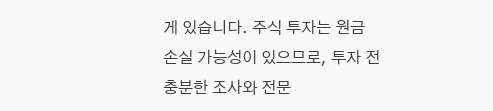게 있습니다. 주식 투자는 원금 손실 가능성이 있으므로, 투자 전 충분한 조사와 전문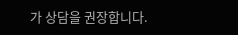가 상담을 권장합니다.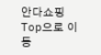안다쇼핑
Top으로 이동